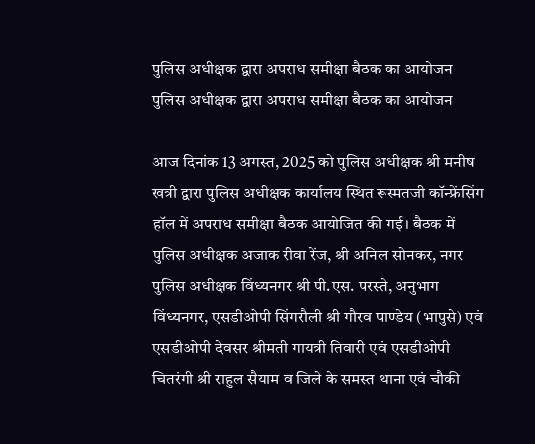पुलिस अधीक्षक द्वारा अपराध समीक्षा बैठक का आयोजन
पुलिस अधीक्षक द्वारा अपराध समीक्षा बैठक का आयोजन

आज दिनांक 13 अगस्त, 2025 को पुलिस अधीक्षक श्री मनीष खत्री द्वारा पुलिस अधीक्षक कार्यालय स्थित रूस्मतजी कॉन्फ्रेंसिंग हॉल में अपराध समीक्षा बैठक आयोजित की गई। बैठक में पुलिस अधीक्षक अजाक रीवा रेंज, श्री अनिल सोनकर, नगर पुलिस अधीक्षक विंध्यनगर श्री पी.एस. परस्ते, अनुभाग विंध्यनगर, एसडीओपी सिंगरौली श्री गौरव पाण्डेय (भापुसे) एवं एसडीओपी देवसर श्रीमती गायत्री तिवारी एवं एसडीओपी चितरंगी श्री राहुल सैयाम व जिले के समस्त थाना एवं चौकी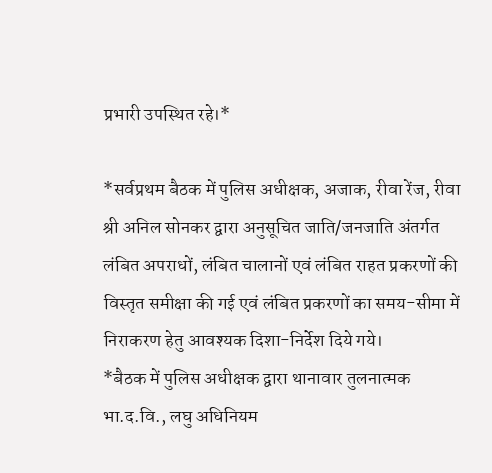प्रभारी उपस्थित रहे।*

*सर्वप्रथम बैठक में पुलिस अधीक्षक, अजाक, रीवा रेंज, रीवा श्री अनिल सोनकर द्वारा अनुसूचित जाति/जनजाति अंतर्गत लंबित अपराधों, लंबित चालानों एवं लंबित राहत प्रकरणों की विस्तृत समीक्षा की गई एवं लंबित प्रकरणों का समय-सीमा में निराकरण हेतु आवश्यक दिशा-निर्देश दिये गये।
*बैठक में पुलिस अधीक्षक द्वारा थानावार तुलनात्मक भा.द.वि., लघु अधिनियम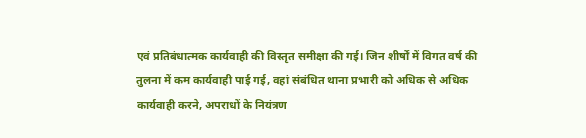एवं प्रतिबंधात्मक कार्यवाही की विस्तृत समीक्षा की गई। जिन शीर्षों में विगत वर्ष की तुलना में कम कार्यवाही पाई गई, वहां संबंधित थाना प्रभारी को अधिक से अधिक कार्यवाही करने, अपराधों के नियंत्रण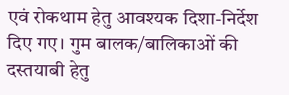एवं रोकथाम हेतु आवश्यक दिशा-निर्देश दिए गए। गुम बालक/बालिकाओं की दस्तयाबी हेतु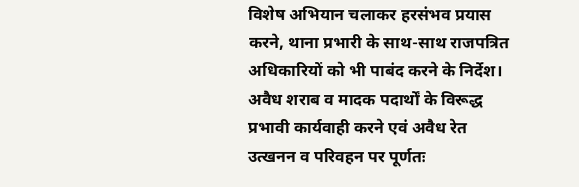विशेष अभियान चलाकर हरसंभव प्रयास करने, थाना प्रभारी के साथ-साथ राजपत्रित अधिकारियों को भी पाबंद करने के निर्देश। अवैध शराब व मादक पदार्थों के विरूद्ध प्रभावी कार्यवाही करने एवं अवैध रेत उत्खनन व परिवहन पर पूर्णतः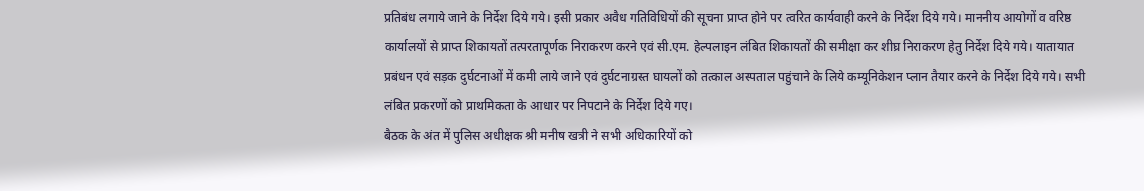प्रतिबंध लगाये जाने के निर्देश दिये गये। इसी प्रकार अवैध गतिविधियों की सूचना प्राप्त होने पर त्वरित कार्यवाही करने के निर्देश दिये गये। माननीय आयोगों व वरिष्ठ कार्यालयों से प्राप्त शिकायतों तत्परतापूर्णक निराकरण करने एवं सी.एम. हेल्पलाइन लंबित शिकायतों की समीक्षा कर शीघ्र निराकरण हेतु निर्देश दिये गये। यातायात प्रबंधन एवं सड़क दुर्घटनाओं में कमी लाये जाने एवं दुर्घटनाग्रस्त घायलों को तत्काल अस्पताल पहुंचाने के लिये कम्यूनिकेशन प्लान तैयार करने के निर्देश दिये गये। सभी लंबित प्रकरणों को प्राथमिकता के आधार पर निपटाने के निर्देश दिये गए।
बैठक के अंत में पुलिस अधीक्षक श्री मनीष खत्री ने सभी अधिकारियों को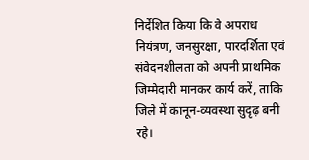निर्देशित किया कि वे अपराध नियंत्रण, जनसुरक्षा, पारदर्शिता एवं संवेदनशीलता को अपनी प्राथमिक जिम्मेदारी मानकर कार्य करें, ताकि जिले में कानून-व्यवस्था सुदृढ़ बनी रहे।